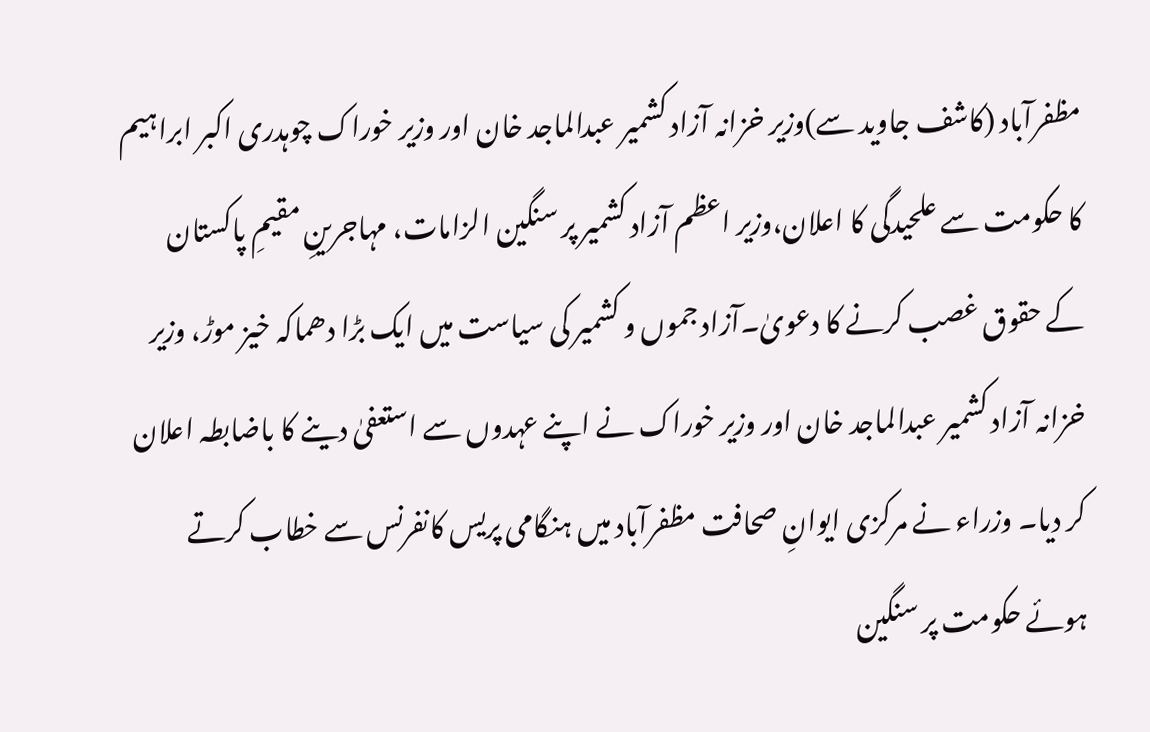مظفرآباد (کاشف جاوید سے)وزیر خزانہ آزاد کشمیر عبدالماجد خان اور وزیر خوراک چوہدری اکبر ابراہیم کا حکومت سے علحیدگی کا اعلان،وزیر اعظم آزاد کشمیر پر سنگین الزامات، مہاجرینِ مقیمِ پاکستان کے حقوق غصب کرنے کا دعویٰ۔آزاد جموں و کشمیر کی سیاست میں ایک بڑا دھماکہ خیز موڑ، وزیر خزانہ آزاد کشمیر عبدالماجد خان اور وزیر خوراک نے اپنے عہدوں سے استعفیٰ دینے کا باضابطہ اعلان کر دیا۔ وزراء نے مرکزی ایوانِ صحافت مظفرآباد میں ہنگامی پریس کانفرنس سے خطاب کرتے ہوئے حکومت پر سنگین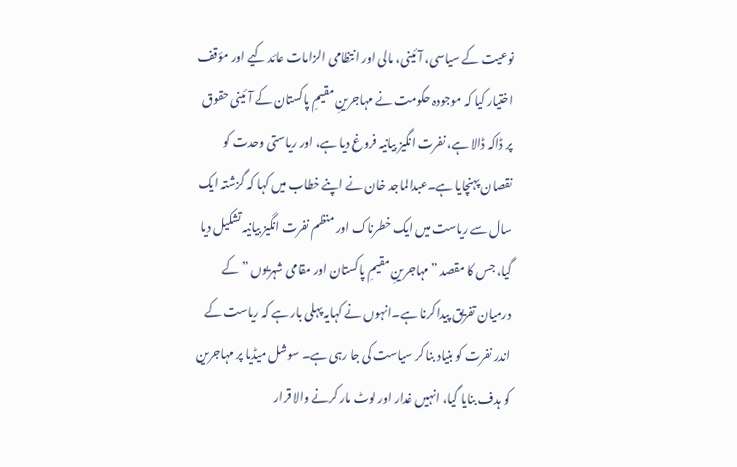نوعیت کے سیاسی، آئینی، مالی اور انتظامی الزامات عائد کیے اور مؤقف اختیار کیا کہ موجودہ حکومت نے مہاجرینِ مقیمِ پاکستان کے آئینی حقوق پر ڈاکہ ڈالا ہے، نفرت انگیز بیانیہ فروغ دیا ہے، اور ریاستی وحدت کو نقصان پہنچایا ہے۔عبدالماجد خان نے اپنے خطاب میں کہا کہ گزشتہ ایک سال سے ریاست میں ایک خطرناک اور منظم نفرت انگیز بیانیہ تشکیل دیا گیا، جس کا مقصد ”مہاجرینِ مقیمِ پاکستان اور مقامی شہریوں ” کے درمیان تفریق پیدا کرنا ہے۔انہوں نے کہایہ پہلی بار ہے کہ ریاست کے اندر نفرت کو بنیاد بنا کر سیاست کی جا رہی ہے۔ سوشل میڈیا پر مہاجرین کو ہدف بنایا گیا، انہیں غدار اور لوٹ مار کرنے والا قرار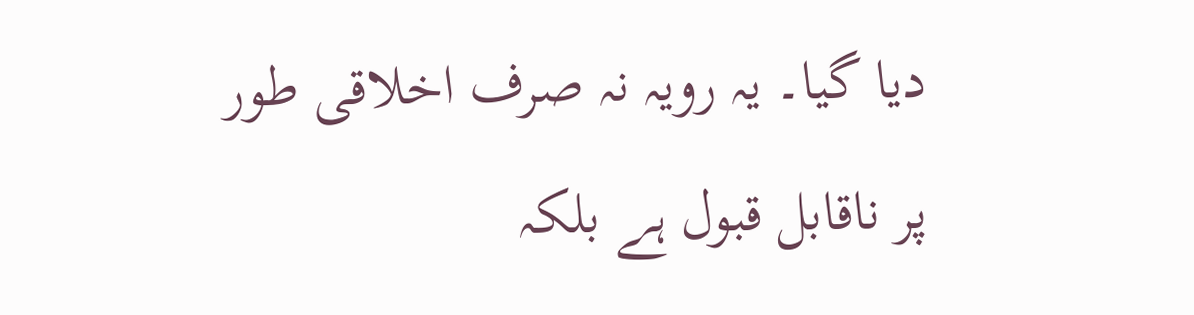دیا گیا۔ یہ رویہ نہ صرف اخلاقی طور پر ناقابل قبول ہے بلکہ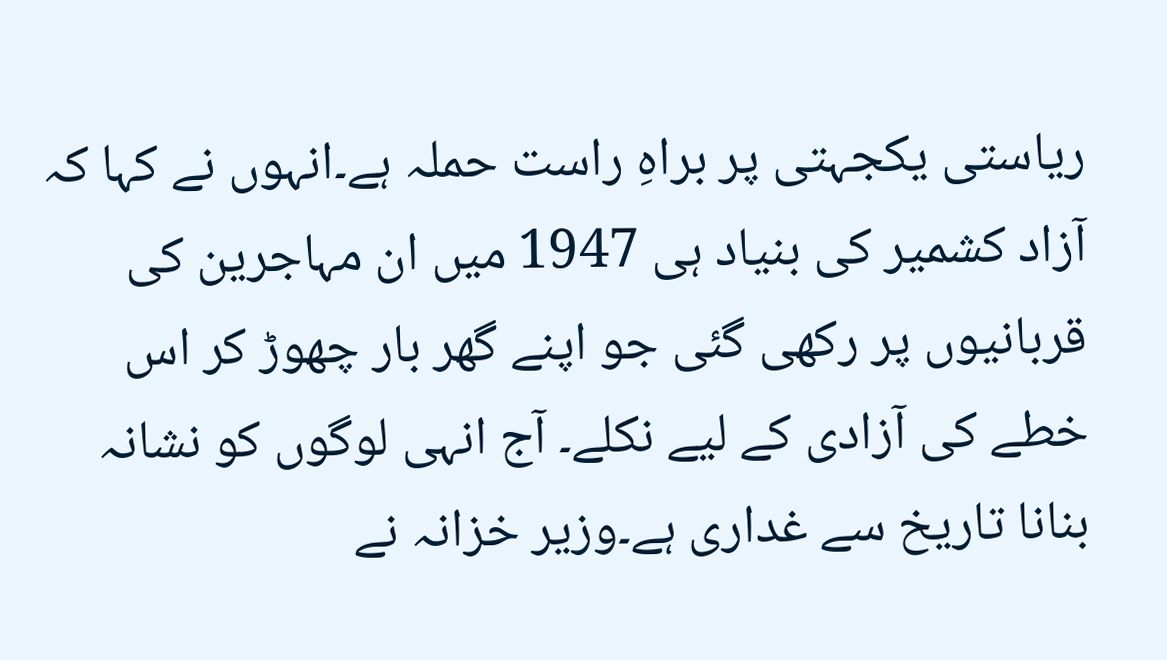ریاستی یکجہتی پر براہِ راست حملہ ہے۔انہوں نے کہا کہ آزاد کشمیر کی بنیاد ہی 1947 میں ان مہاجرین کی قربانیوں پر رکھی گئی جو اپنے گھر بار چھوڑ کر اس خطے کی آزادی کے لیے نکلے۔ آج انہی لوگوں کو نشانہ بنانا تاریخ سے غداری ہے۔وزیر خزانہ نے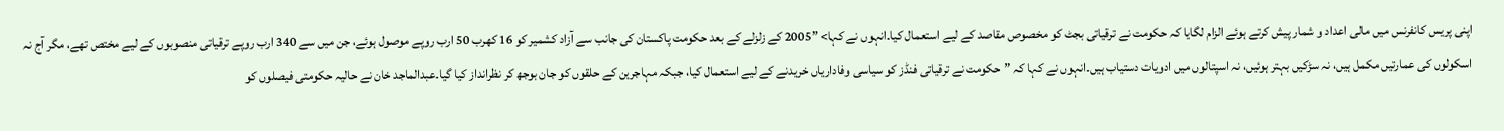اپنی پریس کانفرنس میں مالی اعداد و شمار پیش کرتے ہوئے الزام لگایا کہ حکومت نے ترقیاتی بجٹ کو مخصوص مقاصد کے لیے استعمال کیا۔انہوں نے کہا> ”2005 کے زلزلے کے بعد حکومت پاکستان کی جانب سے آزاد کشمیر کو 16 کھرب 50 ارب روپے موصول ہوئے، جن میں سے 340 ارب روپے ترقیاتی منصوبوں کے لیے مختص تھے، مگر آج نہ اسکولوں کی عمارتیں مکمل ہیں، نہ سڑکیں بہتر ہوئیں، نہ اسپتالوں میں ادویات دستیاب ہیں۔انہوں نے کہا کہ ”حکومت نے ترقیاتی فنڈز کو سیاسی وفاداریاں خریدنے کے لیے استعمال کیا، جبکہ مہاجرین کے حلقوں کو جان بوجھ کر نظرانداز کیا گیا۔عبدالماجد خان نے حالیہ حکومتی فیصلوں کو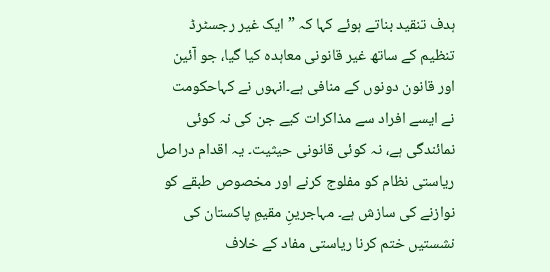ہدف تنقید بناتے ہوئے کہا کہ ”ایک غیر رجسٹرڈ تنظیم کے ساتھ غیر قانونی معاہدہ کیا گیا، جو آئین اور قانون دونوں کے منافی ہے۔انہوں نے کہاحکومت نے ایسے افراد سے مذاکرات کیے جن کی نہ کوئی نمائندگی ہے، نہ کوئی قانونی حیثیت۔ یہ اقدام دراصل ریاستی نظام کو مفلوج کرنے اور مخصوص طبقے کو نوازنے کی سازش ہے۔ مہاجرینِ مقیمِ پاکستان کی نشستیں ختم کرنا ریاستی مفاد کے خلاف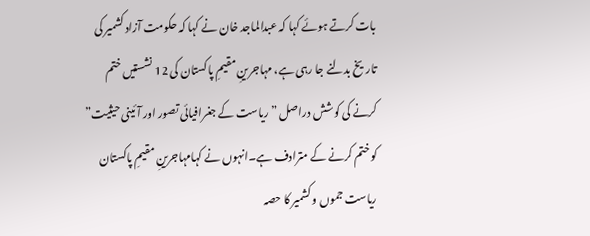بات کرتے ہوئے کہا کہ عبدالماجد خان نے کہا کہ حکومت آزاد کشمیر کی تاریخ بدلنے جا رہی ہے، مہاجرینِ مقیمِ پاکستان کی 12 نشستیں ختم کرنے کی کوشش دراصل ”ریاست کے جغرافیائی تصور اور آئینی حیثیت” کو ختم کرنے کے مترادف ہے۔انہوں نے کہامہاجرینِ مقیمِ پاکستان ریاست جموں و کشمیر کا حصہ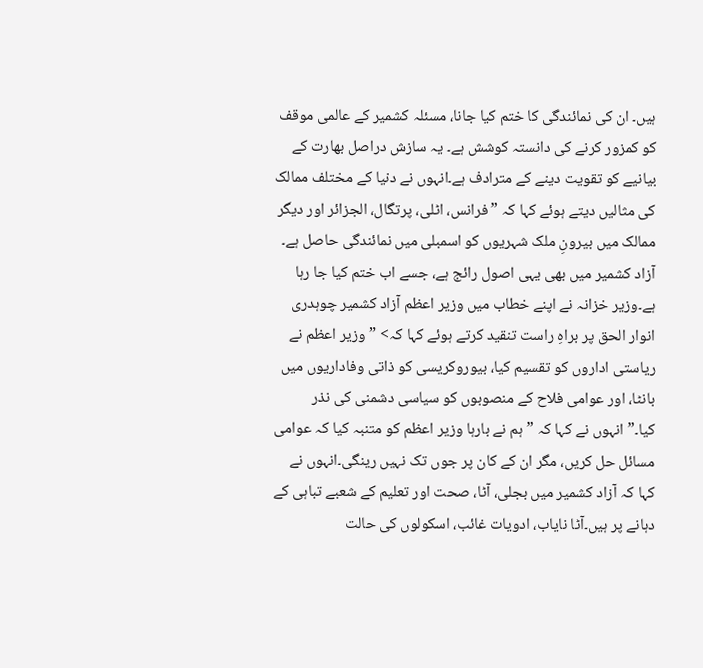ہیں۔ ان کی نمائندگی کا ختم کیا جانا، مسئلہ کشمیر کے عالمی موقف کو کمزور کرنے کی دانستہ کوشش ہے۔ یہ سازش دراصل بھارت کے بیانیے کو تقویت دینے کے مترادف ہے۔انہوں نے دنیا کے مختلف ممالک کی مثالیں دیتے ہوئے کہا کہ ”فرانس، اٹلی، پرتگال، الجزائر اور دیگر ممالک میں بیرونِ ملک شہریوں کو اسمبلی میں نمائندگی حاصل ہے۔ آزاد کشمیر میں بھی یہی اصول رائج ہے، جسے اب ختم کیا جا رہا ہے۔وزیر خزانہ نے اپنے خطاب میں وزیر اعظم آزاد کشمیر چوہدری انوار الحق پر براہِ راست تنقید کرتے ہوئے کہا کہ> ”وزیر اعظم نے ریاستی اداروں کو تقسیم کیا، بیوروکریسی کو ذاتی وفاداریوں میں بانٹا، اور عوامی فلاح کے منصوبوں کو سیاسی دشمنی کی نذر کیا۔”انہوں نے کہا کہ ”ہم نے بارہا وزیر اعظم کو متنبہ کیا کہ عوامی مسائل حل کریں، مگر ان کے کان پر جوں تک نہیں رینگی۔انہوں نے کہا کہ آزاد کشمیر میں بجلی، آٹا، صحت اور تعلیم کے شعبے تباہی کے دہانے پر ہیں۔آٹا نایاب، ادویات غائب، اسکولوں کی حالت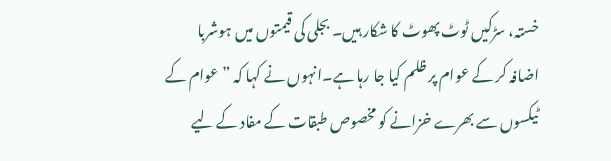خستہ، سڑکیں ٹوٹ پھوٹ کا شکار ہیں۔ بجلی کی قیمتوں میں ہوشربا اضافہ کر کے عوام پر ظلم کیا جا رہا ہے۔انہوں نے کہا کہ ”عوام کے ٹیکسوں سے بھرے خزانے کو مخصوص طبقات کے مفاد کے لیے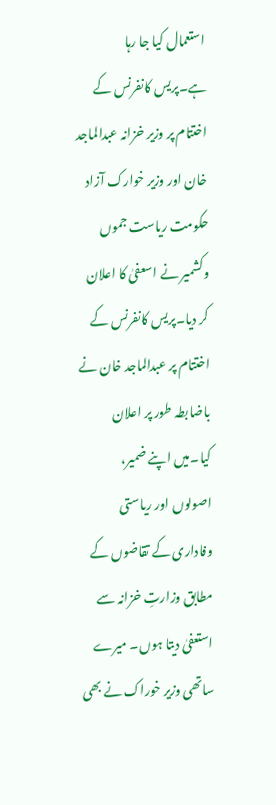استعمال کیا جا رہا ہے۔پریس کانفرنس کے اختتام پر وزیر خزانہ عبدالماجد خان اور وزیر خوارک آزاد حکومت ریاست جموں وکشمیر نے اسعفیٰ کا اعلان کر دیا۔پریس کانفرنس کے اختتام پر عبدالماجد خان نے باضابطہ طور پر اعلان کیا۔میں اپنے ضمیر، اصولوں اور ریاستی وفاداری کے تقاضوں کے مطابق وزارتِ خزانہ سے استعفیٰ دیتا ہوں۔ میرے ساتھی وزیر خوراک نے بھی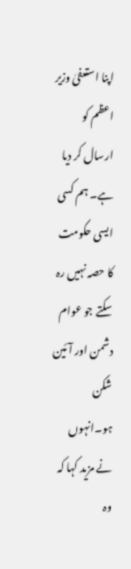اپنا استعفیٰ وزیر اعظم کو ارسال کر دیا ہے۔ ہم کسی ایسی حکومت کا حصہ نہیں رہ سکتے جو عوام دشمن اور آئین شکن ہو۔انہوں نے مزید کہا کہ وہ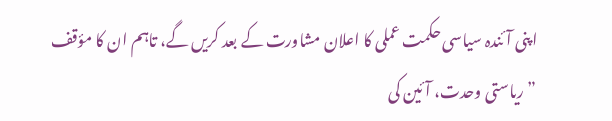اپنی آئندہ سیاسی حکمت عملی کا اعلان مشاورت کے بعد کریں گے، تاہم ان کا مؤقف ”ریاستی وحدت، آئین کی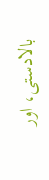بالادستی، اور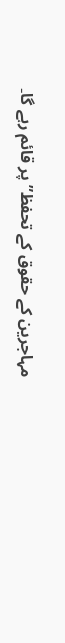مہاجرین کے حقوق کے تحفظ” پر قائم رہے گا۔